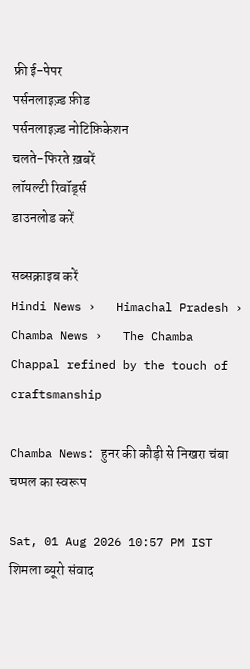फ्री ई-पेपर
पर्सनलाइज़्ड फ़ीड
पर्सनलाइज़्ड नोटिफ़िकेशन
चलते-फिरते ख़बरें
लॉयल्टी रिवॉर्ड्स
डाउनलोड करें

सब्सक्राइब करें
Hindi News ›   Himachal Pradesh ›   Chamba News ›   The Chamba Chappal refined by the touch of craftsmanship

Chamba News: हुनर की कौड़ी से निखरा चंबा चप्पल का स्वरूप

Sat, 01 Aug 2026 10:57 PM IST
शिमला ब्यूरो संवाद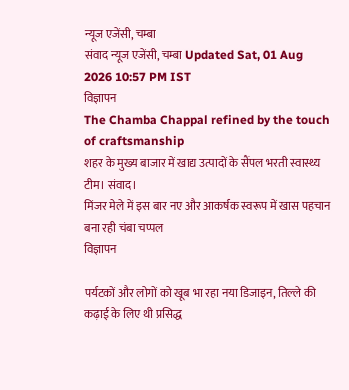न्यूज एजेंसी, चम्बा
संवाद न्यूज एजेंसी, चम्बा Updated Sat, 01 Aug 2026 10:57 PM IST
विज्ञापन
The Chamba Chappal refined by the touch of craftsmanship
शहर के मुख्य बाजार में खाद्य उत्पादों के सैंपल भरती स्वास्थ्य टीम। संवाद।
मिंजर मेले में इस बार नए और आकर्षक स्वरूप में खास पहचान बना रही चंबा चप्पल
विज्ञापन

पर्यटकों और लोगों को खूब भा रहा नया डिजाइन, तिल्ले की कढ़ाई के लिए थी प्रसिद्ध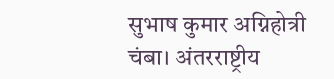सुभाष कुमार अग्निहोत्री
चंबा। अंतरराष्ट्रीय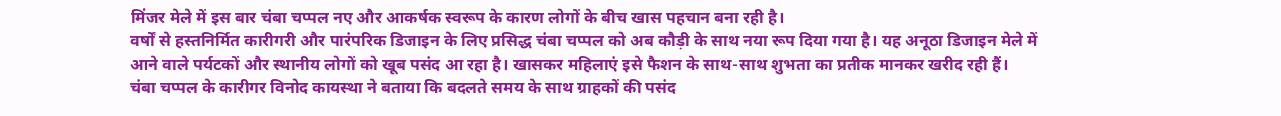मिंजर मेले में इस बार चंबा चप्पल नए और आकर्षक स्वरूप के कारण लोगों के बीच खास पहचान बना रही है।
वर्षों से हस्तनिर्मित कारीगरी और पारंपरिक डिजाइन के लिए प्रसिद्ध चंबा चप्पल को अब कौड़ी के साथ नया रूप दिया गया है। यह अनूठा डिजाइन मेले में आने वाले पर्यटकों और स्थानीय लोगों को खूब पसंद आ रहा है। खासकर महिलाएं इसे फैशन के साथ-साथ शुभता का प्रतीक मानकर खरीद रही हैं।
चंबा चप्पल के कारीगर विनोद कायस्था ने बताया कि बदलते समय के साथ ग्राहकों की पसंद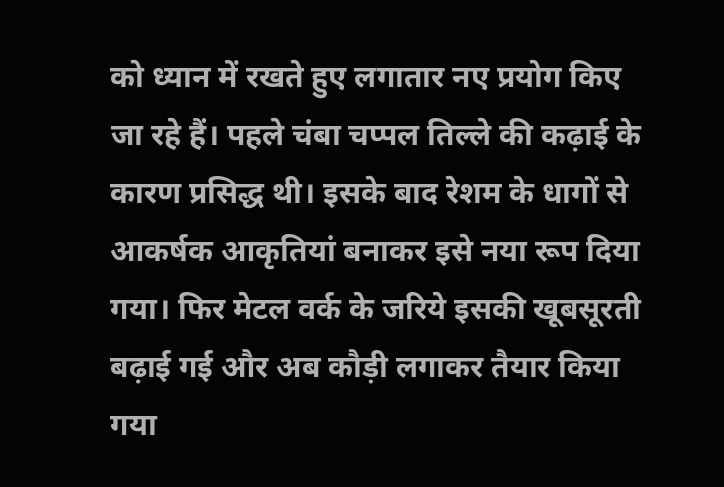को ध्यान में रखते हुए लगातार नए प्रयोग किए जा रहे हैं। पहले चंबा चप्पल तिल्ले की कढ़ाई के कारण प्रसिद्ध थी। इसके बाद रेशम के धागों से आकर्षक आकृतियां बनाकर इसे नया रूप दिया गया। फिर मेटल वर्क के जरिये इसकी खूबसूरती बढ़ाई गई और अब कौड़ी लगाकर तैयार किया गया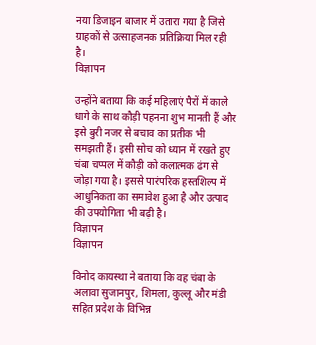नया डिजाइन बाजार में उतारा गया है जिसे ग्राहकों से उत्साहजनक प्रतिक्रिया मिल रही है।
विज्ञापन

उन्होंने बताया कि कई महिलाएं पैरों में काले धागे के साथ कौड़ी पहनना शुभ मानती हैं और इसे बुरी नजर से बचाव का प्रतीक भी समझती हैं। इसी सोच को ध्यान में रखते हुए चंबा चप्पल में कौड़ी को कलात्मक ढंग से जोड़ा गया है। इससे पारंपरिक हस्तशिल्प में आधुनिकता का समावेश हुआ है और उत्पाद की उपयोगिता भी बढ़ी है।
विज्ञापन
विज्ञापन

विनोद कायस्था ने बताया कि वह चंबा के अलावा सुजानपुर, शिमला, कुल्लू और मंडी सहित प्रदेश के विभिन्न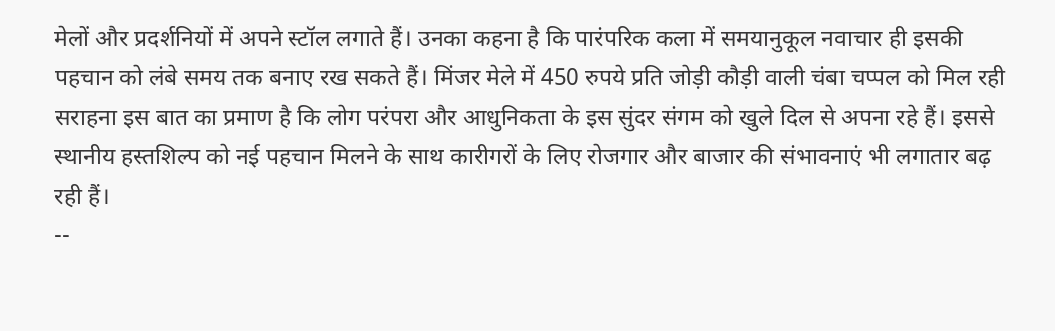मेलों और प्रदर्शनियों में अपने स्टॉल लगाते हैं। उनका कहना है कि पारंपरिक कला में समयानुकूल नवाचार ही इसकी पहचान को लंबे समय तक बनाए रख सकते हैं। मिंजर मेले में 450 रुपये प्रति जोड़ी कौड़ी वाली चंबा चप्पल को मिल रही सराहना इस बात का प्रमाण है कि लोग परंपरा और आधुनिकता के इस सुंदर संगम को खुले दिल से अपना रहे हैं। इससे स्थानीय हस्तशिल्प को नई पहचान मिलने के साथ कारीगरों के लिए रोजगार और बाजार की संभावनाएं भी लगातार बढ़ रही हैं।
--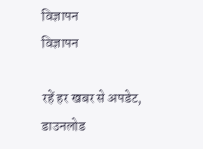विज्ञापन
विज्ञापन

रहें हर खबर से अपडेट, डाउनलोड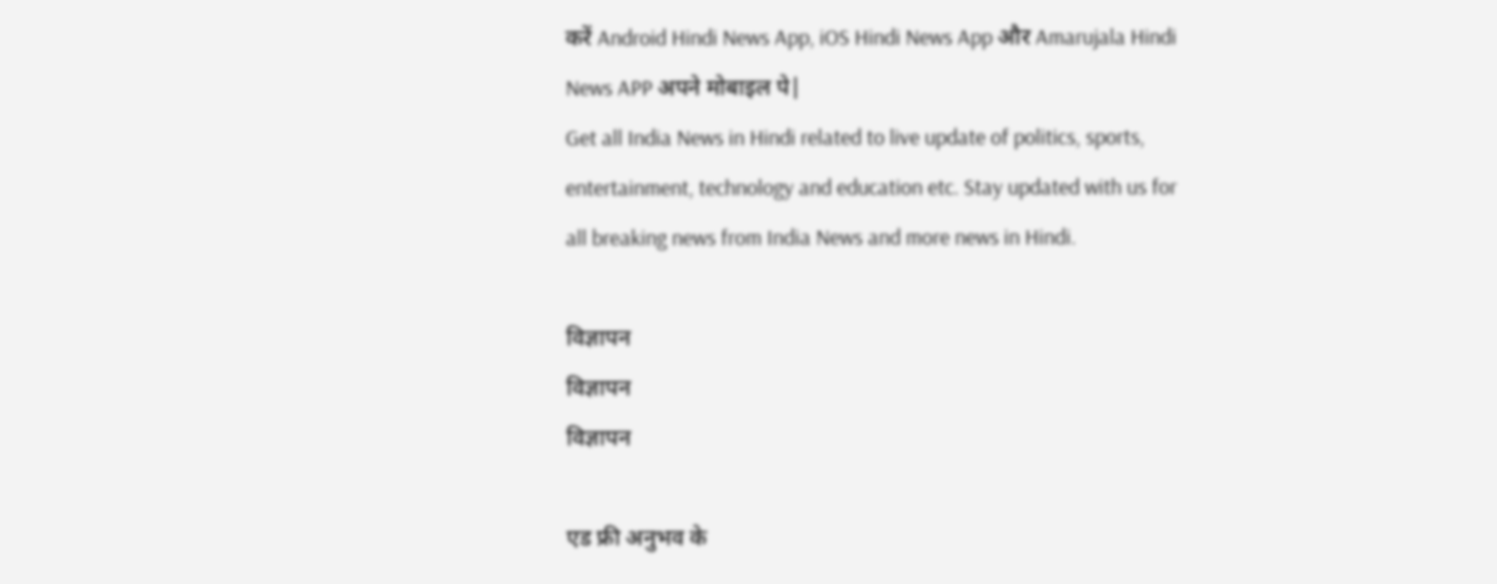करें Android Hindi News App, iOS Hindi News App और Amarujala Hindi News APP अपने मोबाइल पे|
Get all India News in Hindi related to live update of politics, sports, entertainment, technology and education etc. Stay updated with us for all breaking news from India News and more news in Hindi.

विज्ञापन
विज्ञापन
विज्ञापन

एड फ्री अनुभव के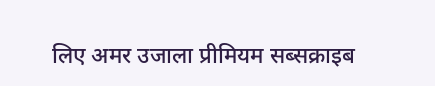लिए अमर उजाला प्रीमियम सब्सक्राइब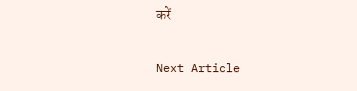करें

Next Article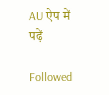AU ऐप में पढ़ें

Followed